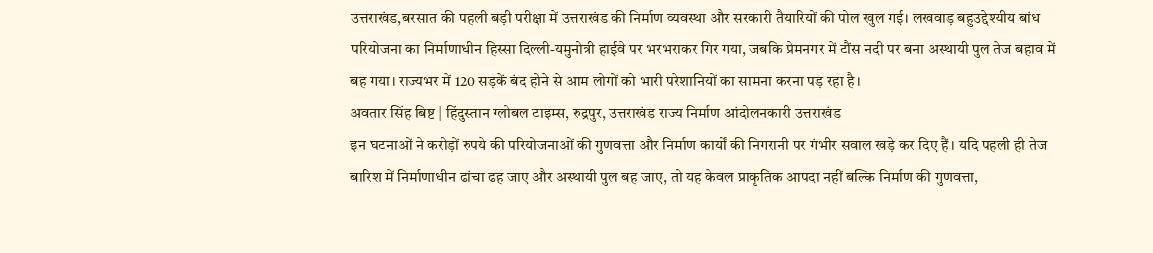उत्तराखंड,बरसात की पहली बड़ी परीक्षा में उत्तराखंड की निर्माण व्यवस्था और सरकारी तैयारियों की पोल खुल गई। लखवाड़ बहुउद्देश्यीय बांध परियोजना का निर्माणाधीन हिस्सा दिल्ली-यमुनोत्री हाईवे पर भरभराकर गिर गया, जबकि प्रेमनगर में टौंस नदी पर बना अस्थायी पुल तेज बहाव में बह गया। राज्यभर में 120 सड़कें बंद होने से आम लोगों को भारी परेशानियों का सामना करना पड़ रहा है।
अवतार सिंह बिष्ट | हिंदुस्तान ग्लोबल टाइम्स, रुद्रपुर, उत्तराखंड राज्य निर्माण आंदोलनकारी उत्तराखंड
इन घटनाओं ने करोड़ों रुपये की परियोजनाओं की गुणवत्ता और निर्माण कार्यों की निगरानी पर गंभीर सवाल खड़े कर दिए हैं। यदि पहली ही तेज बारिश में निर्माणाधीन ढांचा ढह जाए और अस्थायी पुल बह जाए, तो यह केवल प्राकृतिक आपदा नहीं बल्कि निर्माण की गुणवत्ता,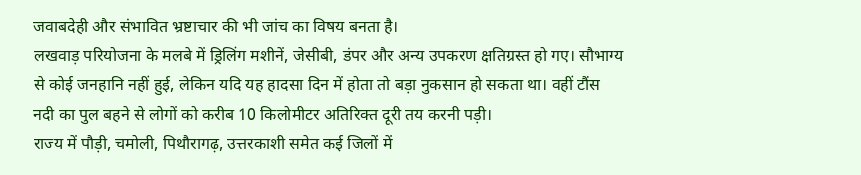जवाबदेही और संभावित भ्रष्टाचार की भी जांच का विषय बनता है।
लखवाड़ परियोजना के मलबे में ड्रिलिंग मशीनें, जेसीबी, डंपर और अन्य उपकरण क्षतिग्रस्त हो गए। सौभाग्य से कोई जनहानि नहीं हुई, लेकिन यदि यह हादसा दिन में होता तो बड़ा नुकसान हो सकता था। वहीं टौंस नदी का पुल बहने से लोगों को करीब 10 किलोमीटर अतिरिक्त दूरी तय करनी पड़ी।
राज्य में पौड़ी, चमोली, पिथौरागढ़, उत्तरकाशी समेत कई जिलों में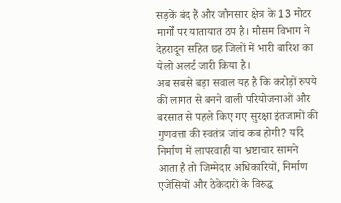सड़कें बंद हैं और जौनसार क्षेत्र के 13 मोटर मार्गों पर यातायात ठप है। मौसम विभाग ने देहरादून सहित छह जिलों में भारी बारिश का येलो अलर्ट जारी किया है।
अब सबसे बड़ा सवाल यह है कि करोड़ों रुपये की लागत से बनने वाली परियोजनाओं और बरसात से पहले किए गए सुरक्षा इंतजामों की गुणवत्ता की स्वतंत्र जांच कब होगी? यदि निर्माण में लापरवाही या भ्रष्टाचार सामने आता है तो जिम्मेदार अधिकारियों, निर्माण एजेंसियों और ठेकेदारों के विरुद्ध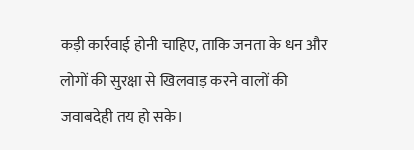कड़ी कार्रवाई होनी चाहिए, ताकि जनता के धन और लोगों की सुरक्षा से खिलवाड़ करने वालों की जवाबदेही तय हो सके।